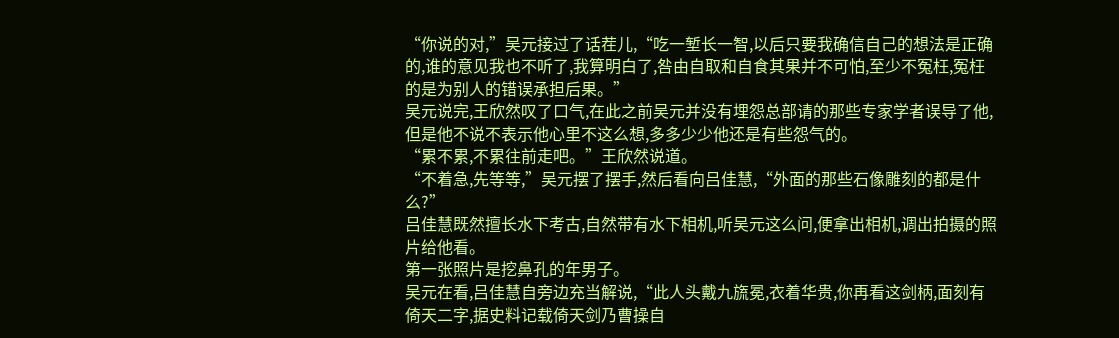“你说的对,”吴元接过了话茬儿,“吃一堑长一智,以后只要我确信自己的想法是正确的,谁的意见我也不听了,我算明白了,咎由自取和自食其果并不可怕,至少不冤枉,冤枉的是为别人的错误承担后果。”
吴元说完,王欣然叹了口气,在此之前吴元并没有埋怨总部请的那些专家学者误导了他,但是他不说不表示他心里不这么想,多多少少他还是有些怨气的。
“累不累,不累往前走吧。”王欣然说道。
“不着急,先等等,”吴元摆了摆手,然后看向吕佳慧,“外面的那些石像雕刻的都是什么?”
吕佳慧既然擅长水下考古,自然带有水下相机,听吴元这么问,便拿出相机,调出拍摄的照片给他看。
第一张照片是挖鼻孔的年男子。
吴元在看,吕佳慧自旁边充当解说,“此人头戴九旒冕,衣着华贵,你再看这剑柄,面刻有倚天二字,据史料记载倚天剑乃曹操自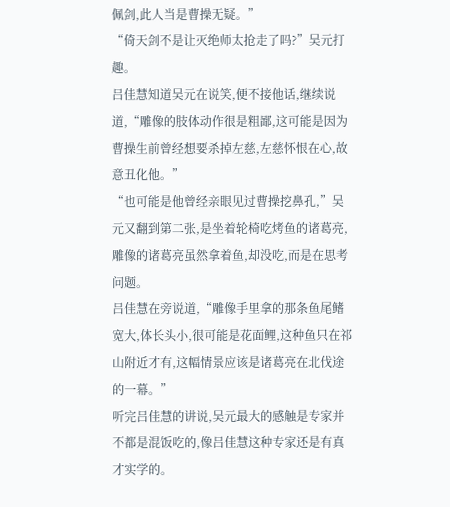佩剑,此人当是曹操无疑。”
“倚天剑不是让灭绝师太抢走了吗?”吴元打趣。
吕佳慧知道吴元在说笑,便不接他话,继续说道,“雕像的肢体动作很是粗鄙,这可能是因为曹操生前曾经想要杀掉左慈,左慈怀恨在心,故意丑化他。”
“也可能是他曾经亲眼见过曹操挖鼻孔,”吴元又翻到第二张,是坐着轮椅吃烤鱼的诸葛亮,雕像的诸葛亮虽然拿着鱼,却没吃,而是在思考问题。
吕佳慧在旁说道,“雕像手里拿的那条鱼尾鳍宽大,体长头小,很可能是花面鲤,这种鱼只在祁山附近才有,这幅情景应该是诸葛亮在北伐途的一幕。”
听完吕佳慧的讲说,吴元最大的感触是专家并不都是混饭吃的,像吕佳慧这种专家还是有真才实学的。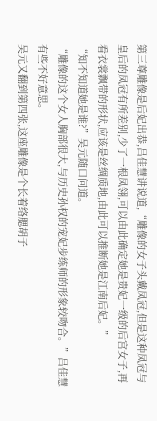第三尊雕像是后妃出恭,吕佳慧讲说道,“雕像的女子头戴凤冠,但是这种凤冠与皇后的凤冠有所差别,少了一根凤翎,可以由此确定她是贵妃一级的后宫女子,再看衣裳飘带的形状,应该是丝绸质地,由此可以推断她是江南后妃。”
“知不知道她是谁?”吴元随口问道。
“雕像的这个女人胸部很大,与历史孙权的宠妃步练师的形象较吻合。”吕佳慧有些不好意思。
吴元又翻到第四张,这座雕像是个长着络腮胡子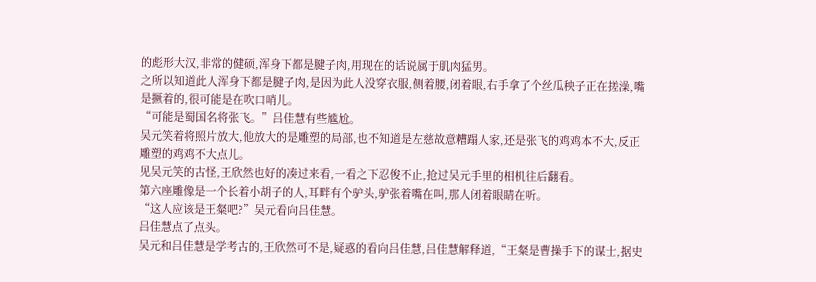的彪形大汉,非常的健硕,浑身下都是腱子肉,用现在的话说属于肌肉猛男。
之所以知道此人浑身下都是腱子肉,是因为此人没穿衣服,侧着腰,闭着眼,右手拿了个丝瓜秧子正在搓澡,嘴是撅着的,很可能是在吹口哨儿。
“可能是蜀国名将张飞。”吕佳慧有些尴尬。
吴元笑着将照片放大,他放大的是雕塑的局部,也不知道是左慈故意糟蹋人家,还是张飞的鸡鸡本不大,反正雕塑的鸡鸡不大点儿。
见吴元笑的古怪,王欣然也好的凑过来看,一看之下忍俊不止,抢过吴元手里的相机往后翻看。
第六座雕像是一个长着小胡子的人,耳畔有个驴头,驴张着嘴在叫,那人闭着眼睛在听。
“这人应该是王粲吧?”吴元看向吕佳慧。
吕佳慧点了点头。
吴元和吕佳慧是学考古的,王欣然可不是,疑惑的看向吕佳慧,吕佳慧解释道,“王粲是曹操手下的谋士,据史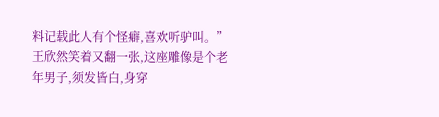料记载此人有个怪癖,喜欢听驴叫。”
王欣然笑着又翻一张,这座雕像是个老年男子,须发皆白,身穿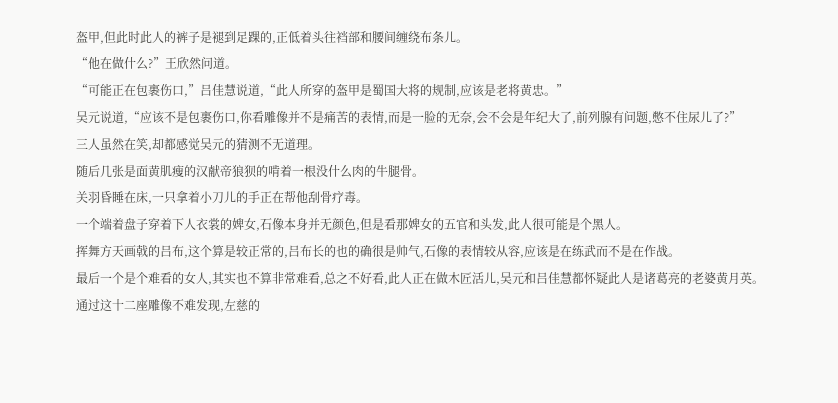盔甲,但此时此人的裤子是褪到足踝的,正低着头往裆部和腰间缠绕布条儿。
“他在做什么?”王欣然问道。
“可能正在包裹伤口,”吕佳慧说道,“此人所穿的盔甲是蜀国大将的规制,应该是老将黄忠。”
吴元说道,“应该不是包裹伤口,你看雕像并不是痛苦的表情,而是一脸的无奈,会不会是年纪大了,前列腺有问题,憋不住尿儿了?”
三人虽然在笑,却都感觉吴元的猜测不无道理。
随后几张是面黄肌瘦的汉献帝狼狈的啃着一根没什么肉的牛腿骨。
关羽昏睡在床,一只拿着小刀儿的手正在帮他刮骨疗毒。
一个端着盘子穿着下人衣裳的婢女,石像本身并无颜色,但是看那婢女的五官和头发,此人很可能是个黑人。
挥舞方天画戟的吕布,这个算是较正常的,吕布长的也的确很是帅气,石像的表情较从容,应该是在练武而不是在作战。
最后一个是个难看的女人,其实也不算非常难看,总之不好看,此人正在做木匠活儿,吴元和吕佳慧都怀疑此人是诸葛亮的老婆黄月英。
通过这十二座雕像不难发现,左慈的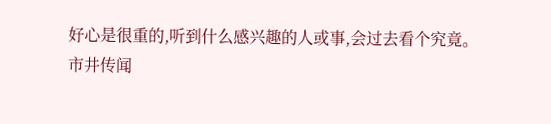好心是很重的,听到什么感兴趣的人或事,会过去看个究竟。
市井传闻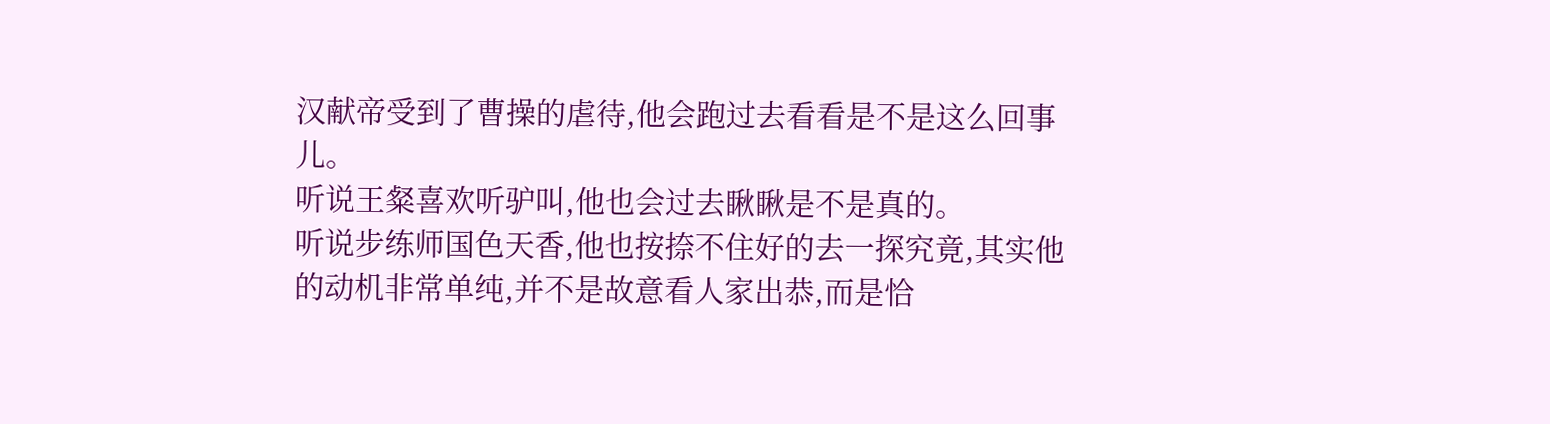汉献帝受到了曹操的虐待,他会跑过去看看是不是这么回事儿。
听说王粲喜欢听驴叫,他也会过去瞅瞅是不是真的。
听说步练师国色天香,他也按捺不住好的去一探究竟,其实他的动机非常单纯,并不是故意看人家出恭,而是恰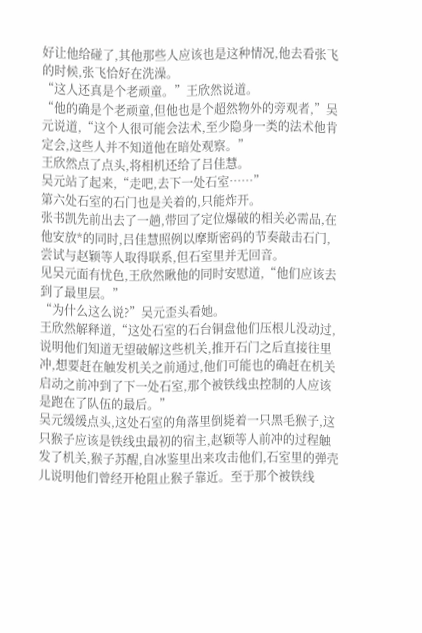好让他给碰了,其他那些人应该也是这种情况,他去看张飞的时候,张飞恰好在洗澡。
“这人还真是个老顽童。”王欣然说道。
“他的确是个老顽童,但他也是个超然物外的旁观者,”吴元说道,“这个人很可能会法术,至少隐身一类的法术他肯定会,这些人并不知道他在暗处观察。”
王欣然点了点头,将相机还给了吕佳慧。
吴元站了起来,“走吧,去下一处石室……”
第六处石室的石门也是关着的,只能炸开。
张书凯先前出去了一趟,带回了定位爆破的相关必需品,在他安放*的同时,吕佳慧照例以摩斯密码的节奏敲击石门,尝试与赵颖等人取得联系,但石室里并无回音。
见吴元面有忧色,王欣然瞅他的同时安慰道,“他们应该去到了最里层。”
“为什么这么说?”吴元歪头看她。
王欣然解释道,“这处石室的石台铜盘他们压根儿没动过,说明他们知道无望破解这些机关,推开石门之后直接往里冲,想要赶在触发机关之前通过,他们可能也的确赶在机关启动之前冲到了下一处石室,那个被铁线虫控制的人应该是跑在了队伍的最后。”
吴元缓缓点头,这处石室的角落里倒毙着一只黑毛猴子,这只猴子应该是铁线虫最初的宿主,赵颖等人前冲的过程触发了机关,猴子苏醒,自冰鉴里出来攻击他们,石室里的弹壳儿说明他们曾经开枪阻止猴子靠近。至于那个被铁线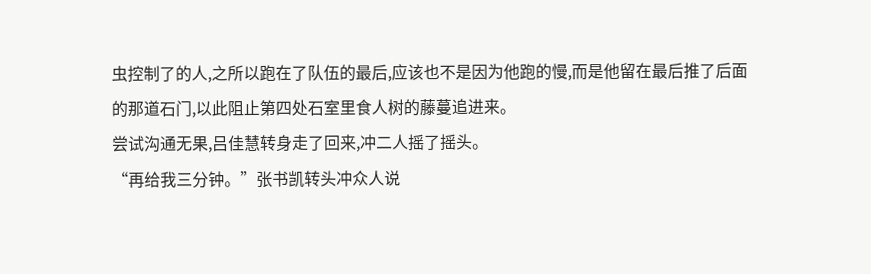虫控制了的人,之所以跑在了队伍的最后,应该也不是因为他跑的慢,而是他留在最后推了后面的那道石门,以此阻止第四处石室里食人树的藤蔓追进来。
尝试沟通无果,吕佳慧转身走了回来,冲二人摇了摇头。
“再给我三分钟。”张书凯转头冲众人说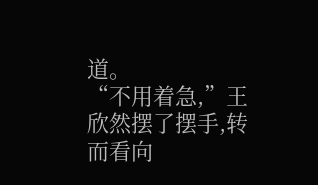道。
“不用着急,”王欣然摆了摆手,转而看向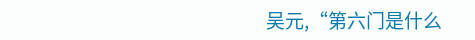吴元,“第六门是什么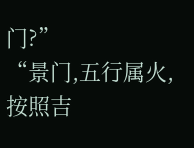门?”
“景门,五行属火,按照吉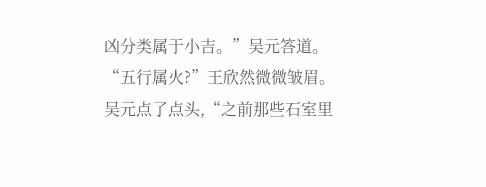凶分类属于小吉。”吴元答道。
“五行属火?”王欣然微微皱眉。
吴元点了点头,“之前那些石室里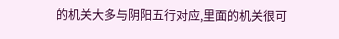的机关大多与阴阳五行对应,里面的机关很可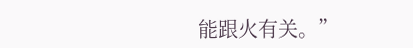能跟火有关。”